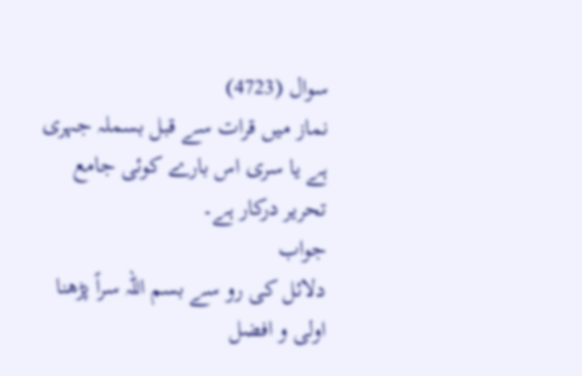سوال (4723)
نماز میں قرات سے قبل بسملہ جہری ہے یا سری اس بارے کوئی جامع تحریر درکار ہے۔
جواب
دلائل کی رو سے بسم اللہ سراً پڑھنا اولی و افضل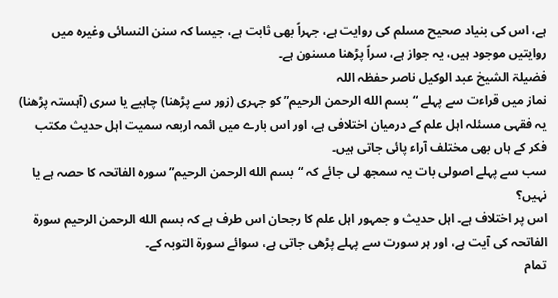ہے، اس کی بنیاد صحیح مسلم کی روایت ہے، جہراً بھی ثابت ہے، جیسا کہ سنن النسائی وغیرہ میں روایتیں موجود ہیں، یہ جواز ہے، سراً پڑھنا مسنون ہے۔
فضیلۃ الشیخ عبد الوکیل ناصر حفظہ اللہ
نماز میں قراءت سے پہلے “بسم الله الرحمن الرحيم” کو جہری (زور سے پڑھنا) چاہیے یا سری (آہستہ پڑھنا) یہ فقہی مسئلہ اہل علم کے درمیان اختلافی ہے، اور اس بارے میں ائمہ اربعہ سمیت اہل حدیث مکتب فکر کے ہاں بھی مختلف آراء پائی جاتی ہیں۔
سب سے پہلے اصولی بات یہ سمجھ لی جائے کہ “بسم الله الرحمن الرحيم” سورہ الفاتحہ کا حصہ ہے یا نہیں؟
اس پر اختلاف ہے۔ اہل حدیث و جمہور اہل علم کا رجحان اس طرف ہے کہ بسم الله الرحمن الرحيم سورۃ الفاتحہ کی آیت ہے، اور ہر سورت سے پہلے پڑھی جاتی ہے، سوائے سورۃ التوبہ کے۔
تمام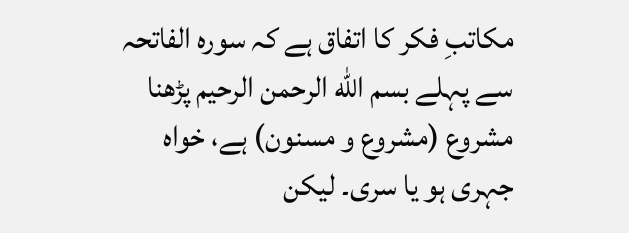مکاتبِ فکر کا اتفاق ہے کہ سورہ الفاتحہ سے پہلے بسم الله الرحمن الرحيم پڑھنا مشروع (مشروع و مسنون) ہے، خواہ جہری ہو یا سری۔ لیکن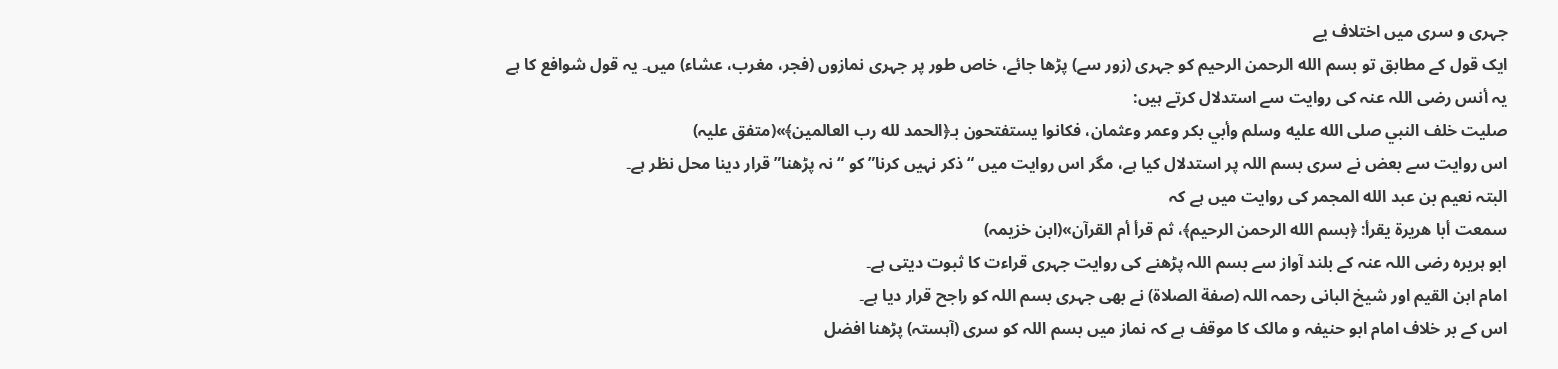جہری و سری میں اختلاف یے
ایک قول کے مطابق تو بسم الله الرحمن الرحيم کو جہری (زور سے) پڑھا جائے، خاص طور پر جہری نمازوں (فجر، مغرب، عشاء) میں۔ یہ قول شوافع کا ہے
یہ أنس رضی اللہ عنہ کی روایت سے استدلال کرتے ہیں:
صليت خلف النبي صلى الله عليه وسلم وأبي بكر وعمر وعثمان، فكانوا يستفتحون بـ﴿الحمد لله رب العالمين﴾»(متفق علیہ)
اس روایت سے بعض نے سری بسم اللہ پر استدلال کیا ہے، مگر اس روایت میں “ذکر نہیں کرنا” کو “نہ پڑھنا” قرار دینا محل نظر ہے۔
البتہ نعيم بن عبد الله المجمر کی روایت میں ہے کہ
سمعت أبا هريرة يقرأ: ﴿بسم الله الرحمن الرحيم﴾، ثم قرأ أم القرآن»(ابن خزیمہ)
ابو ہریرہ رضی اللہ عنہ کے بلند آواز سے بسم اللہ پڑھنے کی روایت جہری قراءت کا ثبوت دیتی ہے۔
امام ابن القيم اور شیخ البانی رحمہ اللہ (صفة الصلاة) نے بھی جہری بسم اللہ کو راجح قرار دیا ہے۔
اس کے بر خلاف امام ابو حنیفہ و مالک کا موقف ہے کہ نماز میں بسم اللہ کو سری (آہستہ) پڑھنا افضل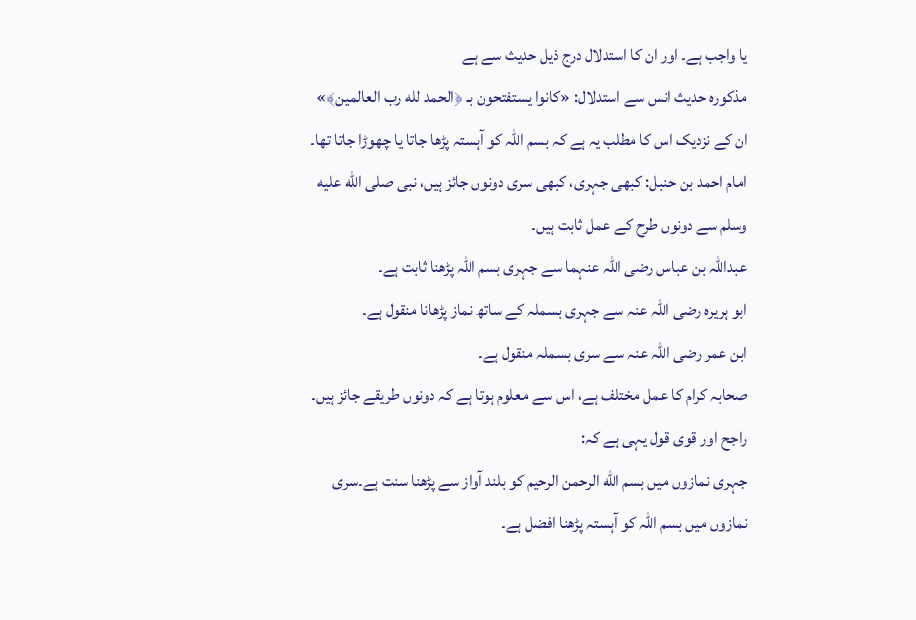یا واجب ہے۔ اور ان کا استدلال درج ذیل حدیث سے ہے
مذکورہ حدیث انس سے استدلال: «كانوا يستفتحون بـ ﴿الحمد لله رب العالمين﴾»
ان کے نزدیک اس کا مطلب یہ ہے کہ بسم اللہ کو آہستہ پڑھا جاتا یا چھوڑا جاتا تھا۔
امام احمد بن حنبل: کبھی جہری، کبھی سری دونوں جائز ہیں، نبی صلى الله عليه وسلم سے دونوں طرح کے عمل ثابت ہیں۔
عبداللہ بن عباس رضی اللہ عنہما سے جہری بسم اللہ پڑھنا ثابت ہے۔
ابو ہریرہ رضی اللہ عنہ سے جہری بسملہ کے ساتھ نماز پڑھانا منقول ہے۔
ابن عمر رضی اللہ عنہ سے سری بسملہ منقول ہے۔
صحابہ کرام کا عمل مختلف ہے، اس سے معلوم ہوتا ہے کہ دونوں طریقے جائز ہیں۔
راجح اور قوی قول یہی ہے کہ:
جہری نمازوں میں بسم الله الرحمن الرحيم کو بلند آواز سے پڑھنا سنت ہے۔سری نمازوں میں بسم اللہ کو آہستہ پڑھنا افضل ہے۔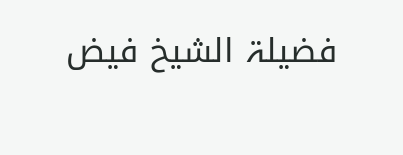فضیلۃ الشیخ فیض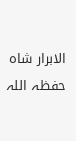الابرار شاہ حفظہ اللہ